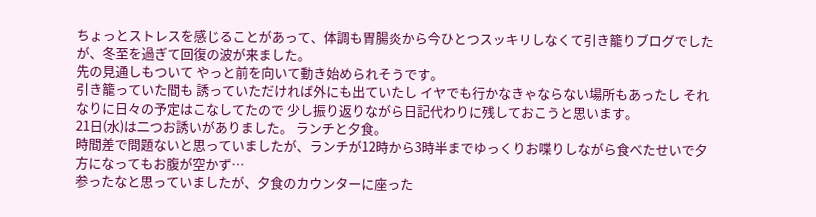ちょっとストレスを感じることがあって、体調も胃腸炎から今ひとつスッキリしなくて引き籠りブログでしたが、冬至を過ぎて回復の波が来ました。
先の見通しもついて やっと前を向いて動き始められそうです。
引き籠っていた間も 誘っていただければ外にも出ていたし イヤでも行かなきゃならない場所もあったし それなりに日々の予定はこなしてたので 少し振り返りながら日記代わりに残しておこうと思います。
21日(水)は二つお誘いがありました。 ランチと夕食。
時間差で問題ないと思っていましたが、ランチが12時から3時半までゆっくりお喋りしながら食べたせいで夕方になってもお腹が空かず…
参ったなと思っていましたが、夕食のカウンターに座った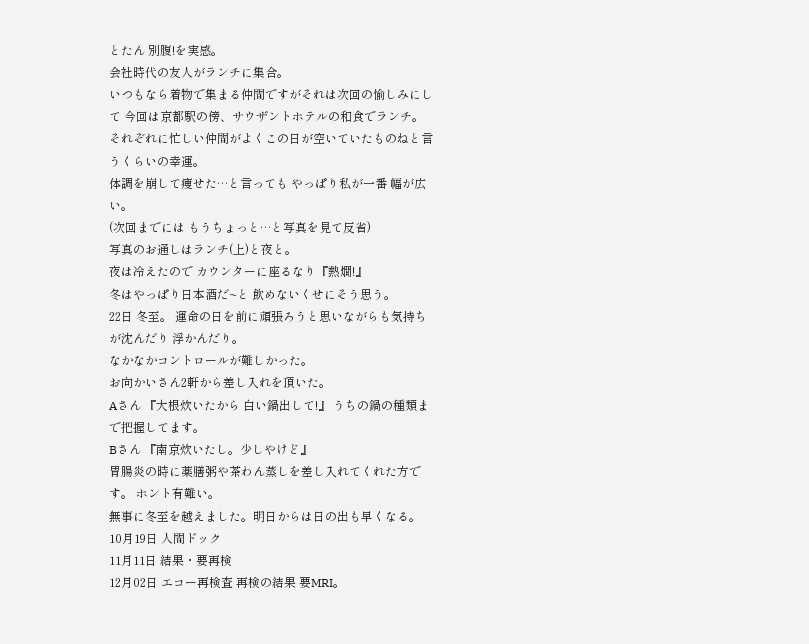とたん 別腹!を実感。
会社時代の友人がランチに集合。
いつもなら着物で集まる仲間ですがそれは次回の愉しみにして 今回は京都駅の傍、サウザントホテルの和食でランチ。
それぞれに忙しい仲間がよくこの日が空いていたものねと言うくらいの幸運。
体調を崩して痩せた…と言っても やっぱり私が一番 幅が広い。
(次回までには もうちょっと…と写真を見て反省)
写真のお通しはランチ(上)と夜と。
夜は冷えたので カウンターに座るなり『熱燗!』
冬はやっぱり日本酒だ~と 飲めないくせにそう思う。
22日 冬至。 運命の日を前に頑張ろうと思いながらも気持ちが沈んだり 浮かんだり。
なかなかコントロールが難しかった。
お向かいさん2軒から差し入れを頂いた。
Aさん 『大根炊いたから 白い鍋出して!』 うちの鍋の種類まで把握してます。
Bさん 『南京炊いたし。少しやけど』
胃腸炎の時に薬膳粥や茶わん蒸しを差し入れてくれた方です。 ホント有難い。
無事に冬至を越えました。明日からは日の出も早くなる。
10月19日 人間ドック
11月11日 結果・要再検
12月02日 エコー再検査 再検の結果 要MRI。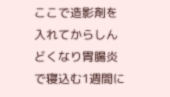ここで造影剤を入れてからしんどくなり胃腸炎で寝込む1週間に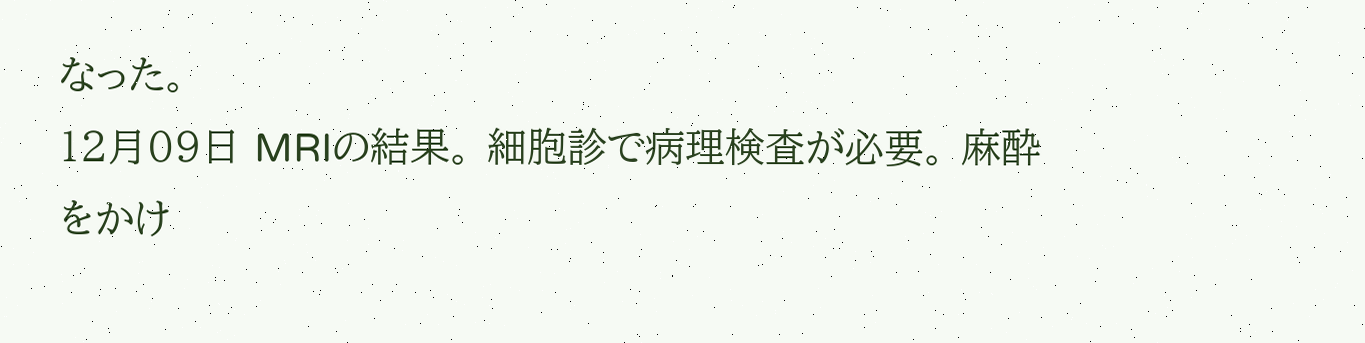なった。
12月09日 MRIの結果。 細胞診で病理検査が必要。 麻酔をかけ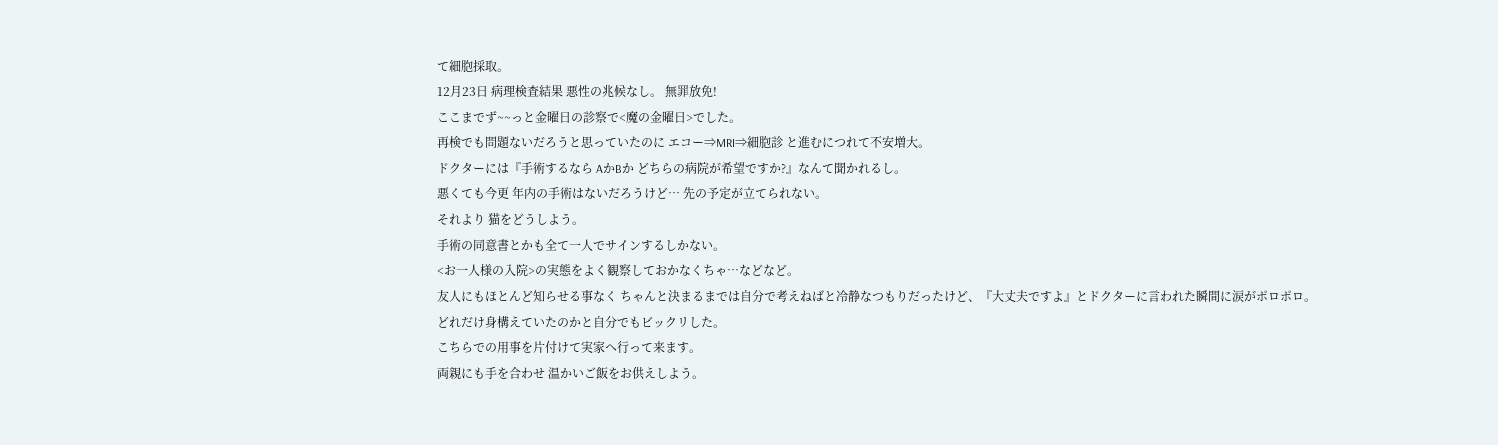て細胞採取。
12月23日 病理検査結果 悪性の兆候なし。 無罪放免!
ここまでず~~っと金曜日の診察で<魔の金曜日>でした。
再検でも問題ないだろうと思っていたのに エコー⇒MRI⇒細胞診 と進むにつれて不安増大。
ドクターには『手術するなら AかBか どちらの病院が希望ですか?』なんて聞かれるし。
悪くても今更 年内の手術はないだろうけど… 先の予定が立てられない。
それより 猫をどうしよう。
手術の同意書とかも全て一人でサインするしかない。
<お一人様の入院>の実態をよく観察しておかなくちゃ…などなど。
友人にもほとんど知らせる事なく ちゃんと決まるまでは自分で考えねばと冷静なつもりだったけど、『大丈夫ですよ』とドクターに言われた瞬間に涙がポロポロ。
どれだけ身構えていたのかと自分でもビックリした。
こちらでの用事を片付けて実家へ行って来ます。
両親にも手を合わせ 温かいご飯をお供えしよう。